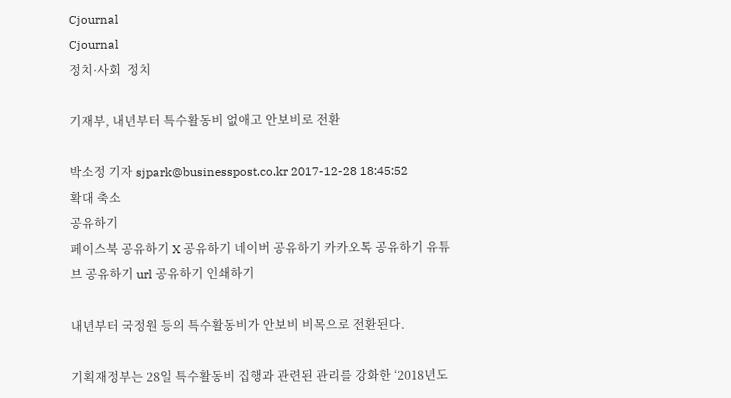Cjournal
Cjournal
정치·사회  정치

기재부, 내년부터 특수활동비 없애고 안보비로 전환

박소정 기자 sjpark@businesspost.co.kr 2017-12-28 18:45:52
확대 축소
공유하기
페이스북 공유하기 X 공유하기 네이버 공유하기 카카오톡 공유하기 유튜브 공유하기 url 공유하기 인쇄하기

내년부터 국정원 등의 특수활동비가 안보비 비목으로 전환된다.

기획재정부는 28일 특수활동비 집행과 관련된 관리를 강화한 ‘2018년도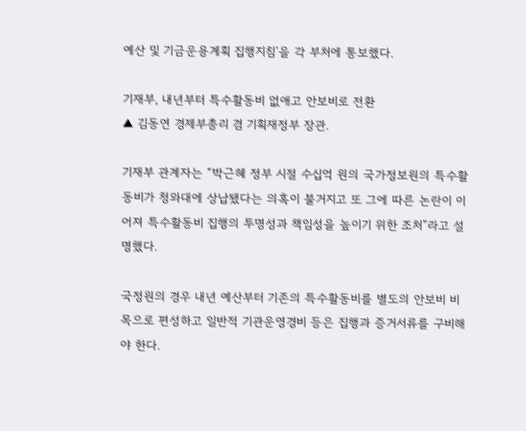예산 및 기금운용계획 집행지침’을 각 부처에 통보했다.

기재부, 내년부터 특수활동비 없애고 안보비로 전환
▲ 김동연 경제부총리 겸 기획재정부 장관.

기재부 관계자는 “박근혜 정부 시절 수십억 원의 국가정보원의 특수활동비가 청와대에 상납됐다는 의혹이 불거지고 또 그에 따른 논란이 이어져 특수활동비 집행의 투명성과 책임성을 높이기 위한 조처”라고 설명했다.

국정원의 경우 내년 예산부터 기존의 특수활동비를 별도의 안보비 비목으로 편성하고 일반적 기관운영경비 등은 집행과 증거서류를 구비해야 한다.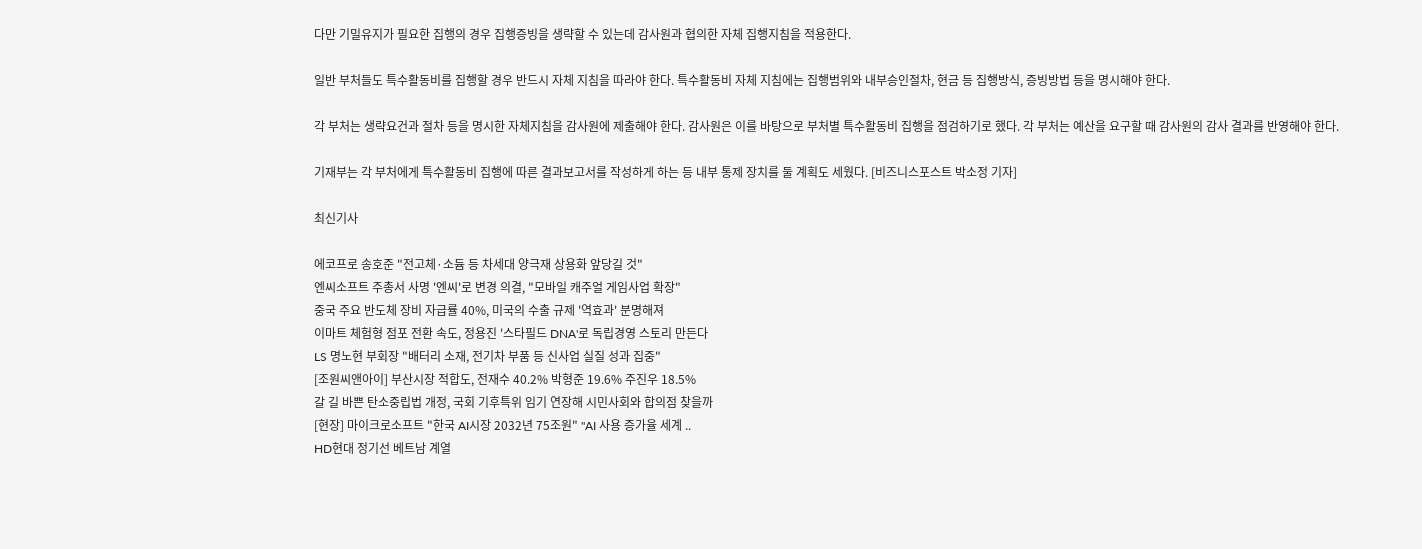다만 기밀유지가 필요한 집행의 경우 집행증빙을 생략할 수 있는데 감사원과 협의한 자체 집행지침을 적용한다.

일반 부처들도 특수활동비를 집행할 경우 반드시 자체 지침을 따라야 한다. 특수활동비 자체 지침에는 집행범위와 내부승인절차, 현금 등 집행방식, 증빙방법 등을 명시해야 한다.

각 부처는 생략요건과 절차 등을 명시한 자체지침을 감사원에 제출해야 한다. 감사원은 이를 바탕으로 부처별 특수활동비 집행을 점검하기로 했다. 각 부처는 예산을 요구할 때 감사원의 감사 결과를 반영해야 한다.

기재부는 각 부처에게 특수활동비 집행에 따른 결과보고서를 작성하게 하는 등 내부 통제 장치를 둘 계획도 세웠다. [비즈니스포스트 박소정 기자]

최신기사

에코프로 송호준 "전고체·소듐 등 차세대 양극재 상용화 앞당길 것"
엔씨소프트 주총서 사명 '엔씨'로 변경 의결, "모바일 캐주얼 게임사업 확장"
중국 주요 반도체 장비 자급률 40%, 미국의 수출 규제 '역효과' 분명해져
이마트 체험형 점포 전환 속도, 정용진 '스타필드 DNA'로 독립경영 스토리 만든다
LS 명노현 부회장 "배터리 소재, 전기차 부품 등 신사업 실질 성과 집중"
[조원씨앤아이] 부산시장 적합도, 전재수 40.2% 박형준 19.6% 주진우 18.5%
갈 길 바쁜 탄소중립법 개정, 국회 기후특위 임기 연장해 시민사회와 합의점 찾을까
[현장] 마이크로소프트 "한국 AI시장 2032년 75조원" "AI 사용 증가율 세계 ..
HD현대 정기선 베트남 계열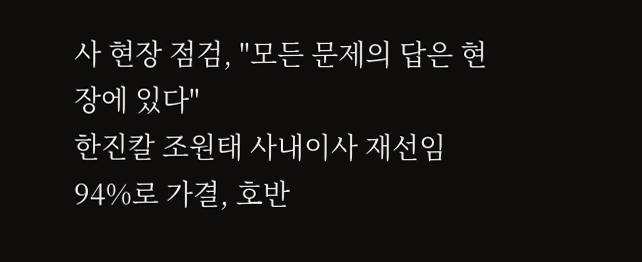사 현장 점검, "모든 문제의 답은 현장에 있다"
한진칼 조원태 사내이사 재선임 94%로 가결, 호반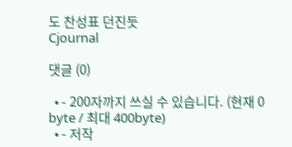도 찬성표 던진듯
Cjournal

댓글 (0)

  • - 200자까지 쓰실 수 있습니다. (현재 0 byte / 최대 400byte)
  • - 저작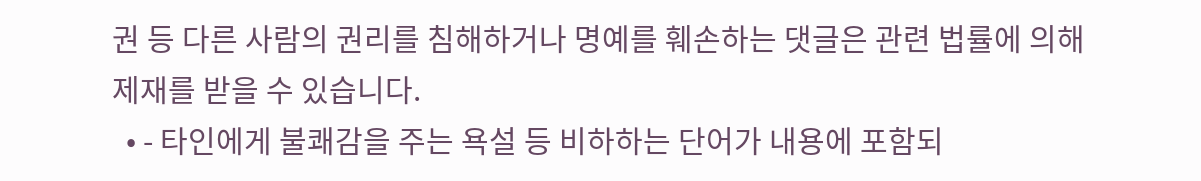권 등 다른 사람의 권리를 침해하거나 명예를 훼손하는 댓글은 관련 법률에 의해 제재를 받을 수 있습니다.
  • - 타인에게 불쾌감을 주는 욕설 등 비하하는 단어가 내용에 포함되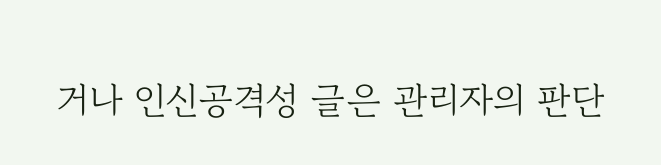거나 인신공격성 글은 관리자의 판단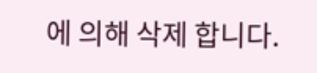에 의해 삭제 합니다.